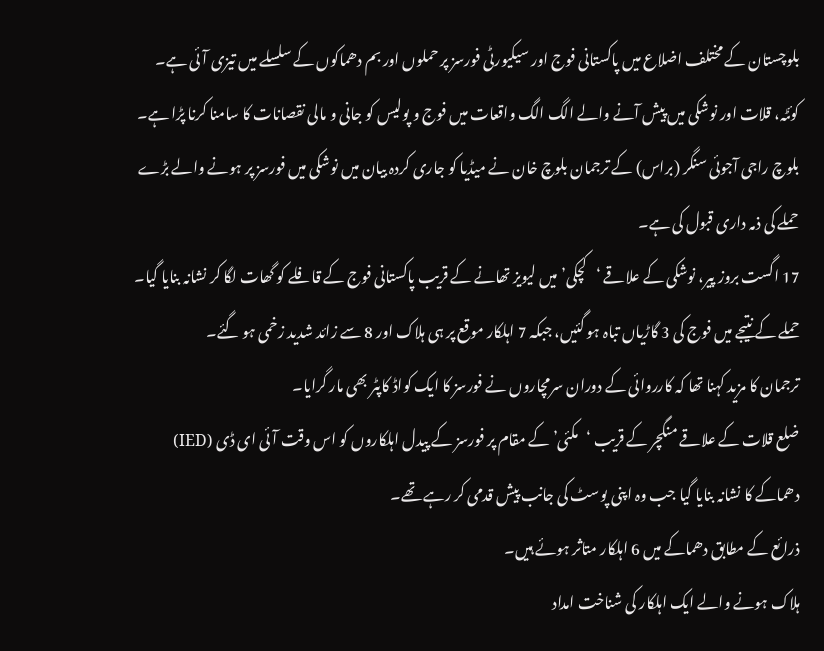بلوچستان کے مختلف اضلاع میں پاکستانی فوج اور سیکیورٹی فورسز پر حملوں اور بم دھماکوں کے سلسلے میں تیزی آئی ہے۔ کوئٹہ، قلات اور نوشکی میں پیش آنے والے الگ الگ واقعات میں فوج و پولیس کو جانی و مالی نقصانات کا سامنا کرنا پڑا ہے۔
بلوچ راجی آجوئی سنگر (براس) کے ترجمان بلوچ خان نے میڈیا کو جاری کردہ بیان میں نوشکی میں فورسز پر ہونے والے بڑے حملے کی ذمہ داری قبول کی ہے۔
17 اگست بروز پیر، نوشکی کے علاقے ‘کچکی’ میں لیویز تھانے کے قریب پاکستانی فوج کے قافلے کو گھات لگا کر نشانہ بنایا گیا۔
حملے کے نتیجے میں فوج کی 3 گاڑیاں تباہ ہو گئیں، جبکہ 7 اہلکار موقع پر ہی ہلاک اور 8 سے زائد شدید زخمی ہو گئے۔
ترجمان کا مزید کہنا تھا کہ کارروائی کے دوران سرمچاروں نے فورسز کا ایک کواڈ کاپٹر بھی مار گرایا۔
ضلع قلات کے علاقے منگچر کے قریب ‘مکئی’ کے مقام پر فورسز کے پیدل اہلکاروں کو اس وقت آئی ای ڈی (IED) دھماکے کا نشانہ بنایا گیا جب وہ اپنی پوسٹ کی جانب پیش قدمی کر رہے تھے۔
ذرائع کے مطابق دھماکے میں 6 اہلکار متاثر ہوئے ہیں۔
ہلاک ہونے والے ایک اہلکار کی شناخت امداد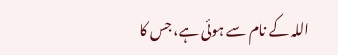اللہ کے نام سے ہوئی ہے، جس کا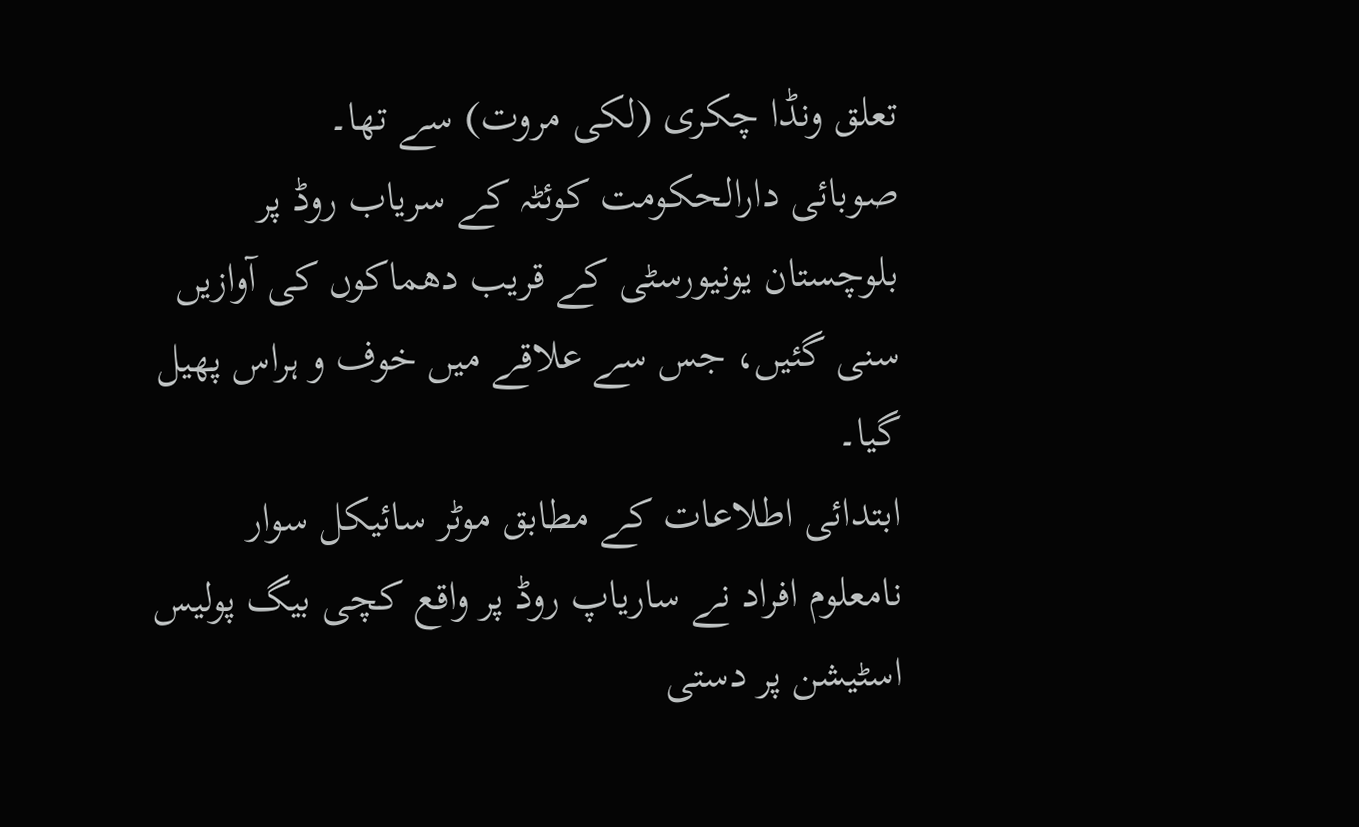تعلق ونڈا چکری (لکی مروت) سے تھا۔
صوبائی دارالحکومت کوئٹہ کے سریاب روڈ پر بلوچستان یونیورسٹی کے قریب دھماکوں کی آوازیں سنی گئیں، جس سے علاقے میں خوف و ہراس پھیل گیا۔
ابتدائی اطلاعات کے مطابق موٹر سائیکل سوار نامعلوم افراد نے ساریاپ روڈ پر واقع کچی بیگ پولیس اسٹیشن پر دستی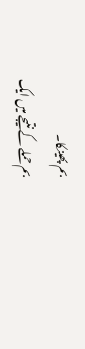بم پھینکا۔
بم حملے کے نتیجے میں ایک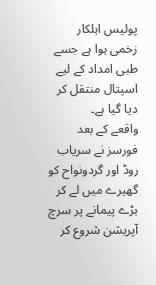پولیس اہلکار زخمی ہوا ہے جسے طبی امداد کے لیے اسپتال منتقل کر دیا گیا ہے۔
واقعے کے بعد فورسز نے سریاب روڈ اور گردونواح کو گھیرے میں لے کر بڑے پیمانے پر سرچ آپریشن شروع کر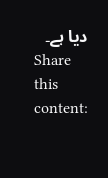دیا ہے۔
Share this content: